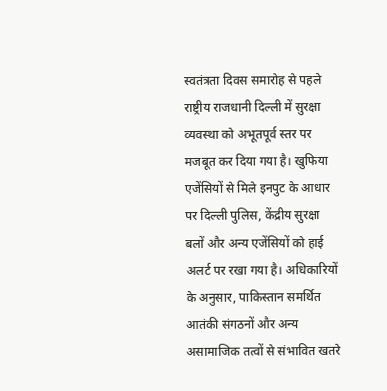स्वतंत्रता दिवस समारोह से पहले राष्ट्रीय राजधानी दिल्ली में सुरक्षा व्यवस्था को अभूतपूर्व स्तर पर मजबूत कर दिया गया है। खुफिया एजेंसियों से मिले इनपुट के आधार पर दिल्ली पुलिस, केंद्रीय सुरक्षा बलों और अन्य एजेंसियों को हाई अलर्ट पर रखा गया है। अधिकारियों के अनुसार, पाकिस्तान समर्थित आतंकी संगठनों और अन्य असामाजिक तत्वों से संभावित खतरे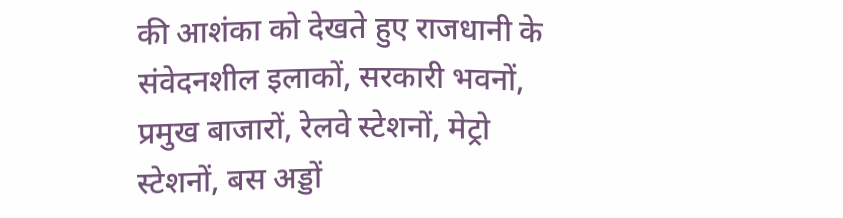की आशंका को देखते हुए राजधानी के संवेदनशील इलाकों, सरकारी भवनों, प्रमुख बाजारों, रेलवे स्टेशनों, मेट्रो स्टेशनों, बस अड्डों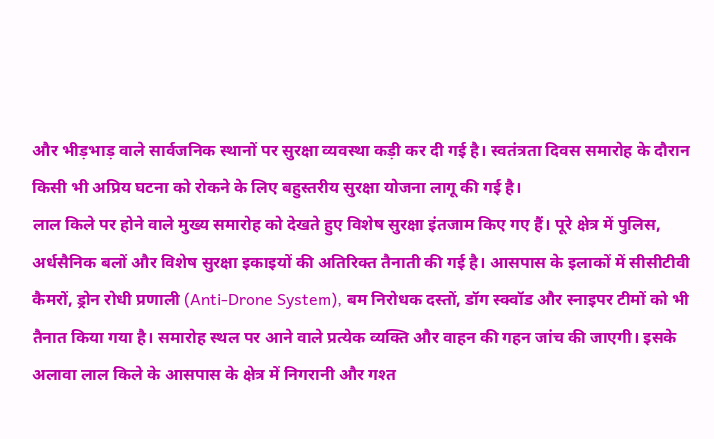और भीड़भाड़ वाले सार्वजनिक स्थानों पर सुरक्षा व्यवस्था कड़ी कर दी गई है। स्वतंत्रता दिवस समारोह के दौरान किसी भी अप्रिय घटना को रोकने के लिए बहुस्तरीय सुरक्षा योजना लागू की गई है।
लाल किले पर होने वाले मुख्य समारोह को देखते हुए विशेष सुरक्षा इंतजाम किए गए हैं। पूरे क्षेत्र में पुलिस, अर्धसैनिक बलों और विशेष सुरक्षा इकाइयों की अतिरिक्त तैनाती की गई है। आसपास के इलाकों में सीसीटीवी कैमरों, ड्रोन रोधी प्रणाली (Anti-Drone System), बम निरोधक दस्तों, डॉग स्क्वॉड और स्नाइपर टीमों को भी तैनात किया गया है। समारोह स्थल पर आने वाले प्रत्येक व्यक्ति और वाहन की गहन जांच की जाएगी। इसके अलावा लाल किले के आसपास के क्षेत्र में निगरानी और गश्त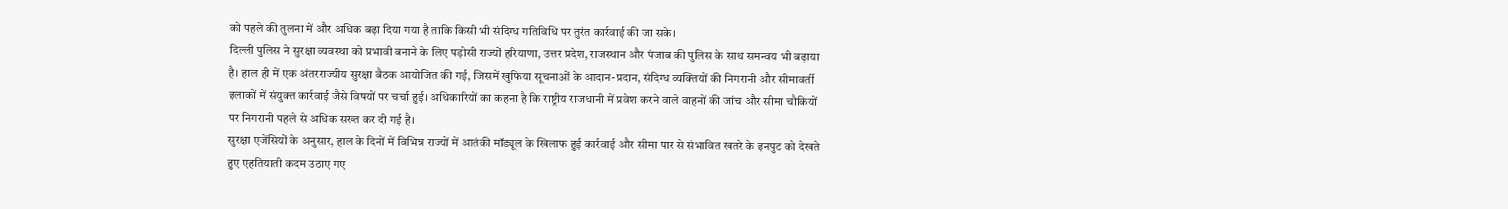को पहले की तुलना में और अधिक बढ़ा दिया गया है ताकि किसी भी संदिग्ध गतिविधि पर तुरंत कार्रवाई की जा सके।
दिल्ली पुलिस ने सुरक्षा व्यवस्था को प्रभावी बनाने के लिए पड़ोसी राज्यों हरियाणा, उत्तर प्रदेश, राजस्थान और पंजाब की पुलिस के साथ समन्वय भी बढ़ाया है। हाल ही में एक अंतरराज्यीय सुरक्षा बैठक आयोजित की गई, जिसमें खुफिया सूचनाओं के आदान-प्रदान, संदिग्ध व्यक्तियों की निगरानी और सीमावर्ती इलाकों में संयुक्त कार्रवाई जैसे विषयों पर चर्चा हुई। अधिकारियों का कहना है कि राष्ट्रीय राजधानी में प्रवेश करने वाले वाहनों की जांच और सीमा चौकियों पर निगरानी पहले से अधिक सख्त कर दी गई है।
सुरक्षा एजेंसियों के अनुसार, हाल के दिनों में विभिन्न राज्यों में आतंकी मॉड्यूल के खिलाफ हुई कार्रवाई और सीमा पार से संभावित खतरे के इनपुट को देखते हुए एहतियाती कदम उठाए गए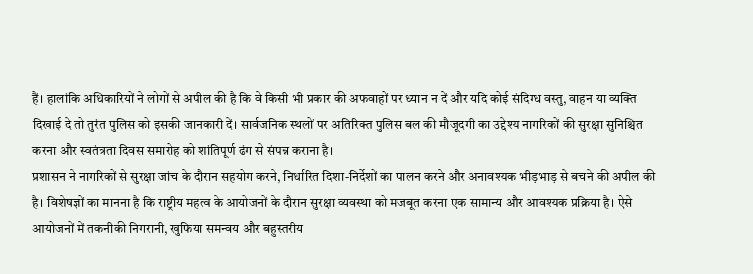हैं। हालांकि अधिकारियों ने लोगों से अपील की है कि वे किसी भी प्रकार की अफवाहों पर ध्यान न दें और यदि कोई संदिग्ध वस्तु, वाहन या व्यक्ति दिखाई दे तो तुरंत पुलिस को इसकी जानकारी दें। सार्वजनिक स्थलों पर अतिरिक्त पुलिस बल की मौजूदगी का उद्देश्य नागरिकों की सुरक्षा सुनिश्चित करना और स्वतंत्रता दिवस समारोह को शांतिपूर्ण ढंग से संपन्न कराना है।
प्रशासन ने नागरिकों से सुरक्षा जांच के दौरान सहयोग करने, निर्धारित दिशा-निर्देशों का पालन करने और अनावश्यक भीड़भाड़ से बचने की अपील की है। विशेषज्ञों का मानना है कि राष्ट्रीय महत्व के आयोजनों के दौरान सुरक्षा व्यवस्था को मजबूत करना एक सामान्य और आवश्यक प्रक्रिया है। ऐसे आयोजनों में तकनीकी निगरानी, खुफिया समन्वय और बहुस्तरीय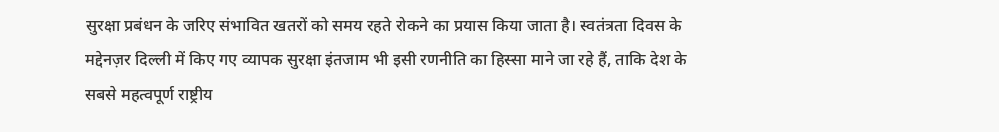सुरक्षा प्रबंधन के जरिए संभावित खतरों को समय रहते रोकने का प्रयास किया जाता है। स्वतंत्रता दिवस के मद्देनज़र दिल्ली में किए गए व्यापक सुरक्षा इंतजाम भी इसी रणनीति का हिस्सा माने जा रहे हैं, ताकि देश के सबसे महत्वपूर्ण राष्ट्रीय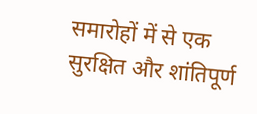समारोहों में से एक सुरक्षित और शांतिपूर्ण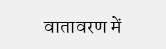वातावरण में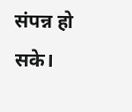संपन्न हो सके।